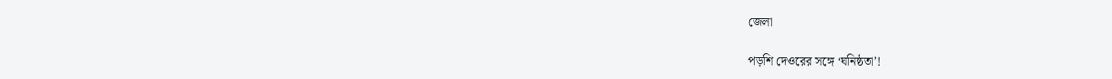জেলা

পড়শি দেওরের সঙ্গে ‘ঘনিষ্ঠতা’!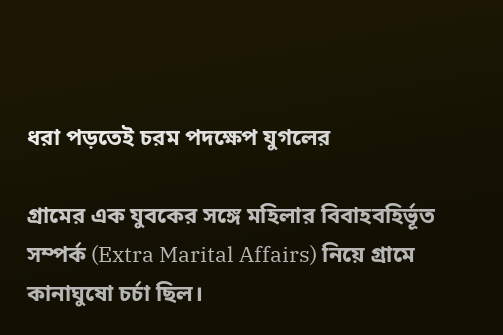ধরা পড়তেই চরম পদক্ষেপ যুগলের

গ্রামের এক যুবকের সঙ্গে মহিলার বিবাহবহির্ভূত সম্পর্ক (Extra Marital Affairs) নিয়ে গ্রামে কানাঘুষো চর্চা ছিল।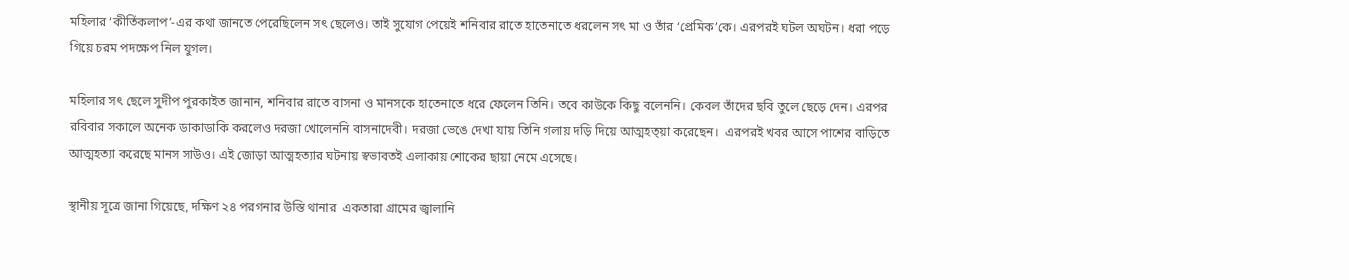মহিলার ‘কীর্তিকলাপ’-এর কথা জানতে পেরেছিলেন সৎ ছেলেও। তাই সুযোগ পেয়েই শনিবার রাতে হাতেনাতে ধরলেন সৎ মা ও তাঁর ‘প্রেমিক’কে। এরপরই ঘটল অঘটন। ধরা পড়ে গিয়ে চরম পদক্ষেপ নিল যুগল।

মহিলার সৎ ছেলে সুদীপ পুরকাইত জানান, শনিবার রাতে বাসনা ও মানসকে হাতেনাতে ধরে ফেলেন তিনি। তবে কাউকে কিছু বলেননি। কেবল তাঁদের ছবি তুলে ছেড়ে দেন। এরপর রবিবার সকালে অনেক ডাকাডাকি করলেও দরজা খোলেননি বাসনাদেবী। দরজা ভেঙে দেখা যায় তিনি গলায় দড়ি দিয়ে আত্মহত্য়া করেছেন।  এরপরই খবর আসে পাশের বাড়িতে আত্মহত্যা করেছে মানস সাউও। এই জোড়া আত্মহত্যার ঘটনায় স্বভাবতই এলাকায় শোকের ছায়া নেমে এসেছে।

স্থানীয় সূত্রে জানা গিয়েছে, দক্ষিণ ২৪ পরগনার উস্তি থানার  একতারা গ্রামের জ্বালানি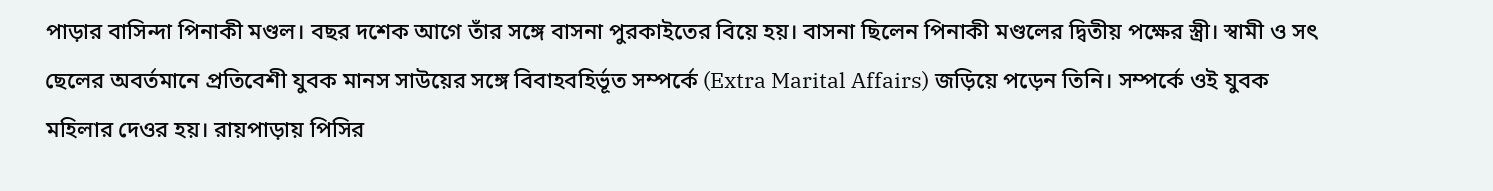পাড়ার বাসিন্দা পিনাকী মণ্ডল। বছর দশেক আগে তাঁর সঙ্গে বাসনা পুরকাইতের বিয়ে হয়। বাসনা ছিলেন পিনাকী মণ্ডলের দ্বিতীয় পক্ষের স্ত্রী। স্বামী ও সৎ ছেলের অবর্তমানে প্রতিবেশী যুবক মানস সাউয়ের সঙ্গে বিবাহবহির্ভূত সম্পর্কে (Extra Marital Affairs) জড়িয়ে পড়েন তিনি। সম্পর্কে ওই যুবক মহিলার দেওর হয়। রায়পাড়ায় পিসির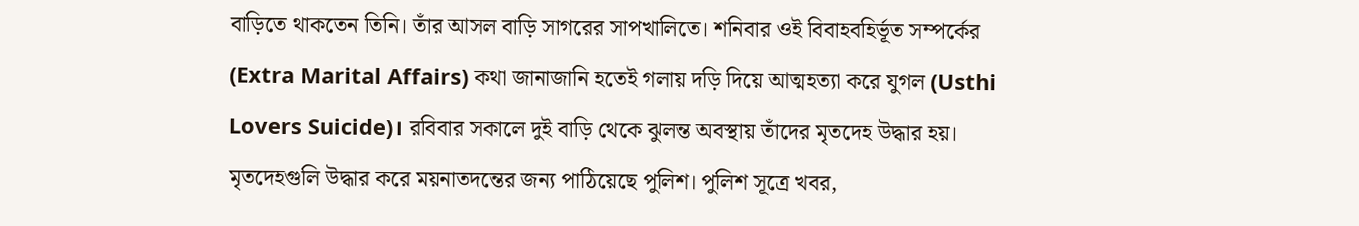বাড়িতে থাকতেন তিনি। তাঁর আসল বাড়ি সাগরের সাপখালিতে। শনিবার ওই বিবাহবহির্ভূত সম্পর্কের (Extra Marital Affairs) কথা জানাজানি হতেই গলায় দড়ি দিয়ে আত্মহত্যা করে যুগল (Usthi Lovers Suicide)। রবিবার সকালে দুই বাড়ি থেকে ঝুলন্ত অবস্থায় তাঁদের মৃতদেহ উদ্ধার হয়। মৃতদেহগুলি উদ্ধার করে ময়নাতদন্তের জন্য পাঠিয়েছে পুলিশ। পুলিশ সূত্রে খবর,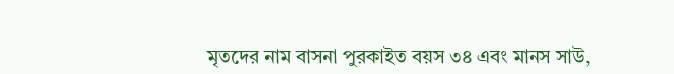মৃতদের নাম বাসনা পুরকাইত বয়স ৩৪ এবং মানস সাউ,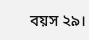বয়স ২৯।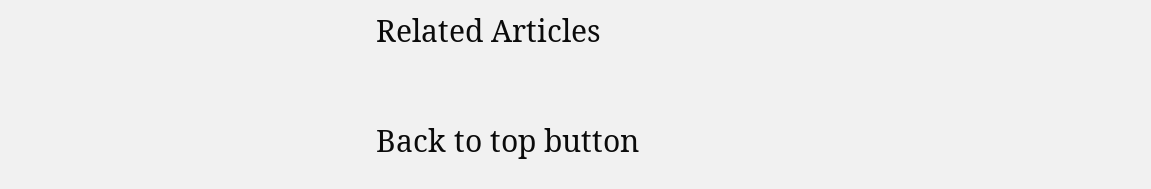Related Articles

Back to top button